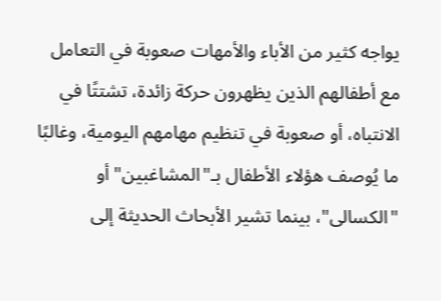يواجه كثير من الأباء والأمهات صعوبة في التعامل مع أطفالهم الذين يظهرون حركة زائدة، تشتتًا في الانتباه، أو صعوبة في تنظيم مهامهم اليومية، وغالبًا ما يُوصف هؤلاء الأطفال بـ"المشاغبين" أو "الكسالى"، بينما تشير الأبحاث الحديثة إلى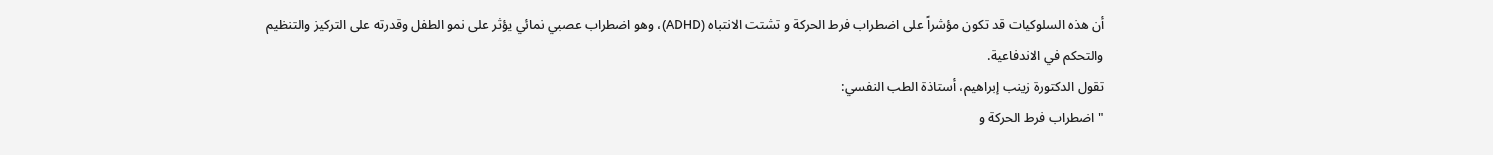أن هذه السلوكيات قد تكون مؤشراً على اضطراب فرط الحركة و تشتت الانتباه (ADHD)، وهو اضطراب عصبي نمائي يؤثر على نمو الطفل وقدرته على التركيز والتنظيم والتحكم في الاندفاعية.
تقول الدكتورة زينب إبراهيم، أستاذة الطب النفسي:
" اضطراب فرط الحركة و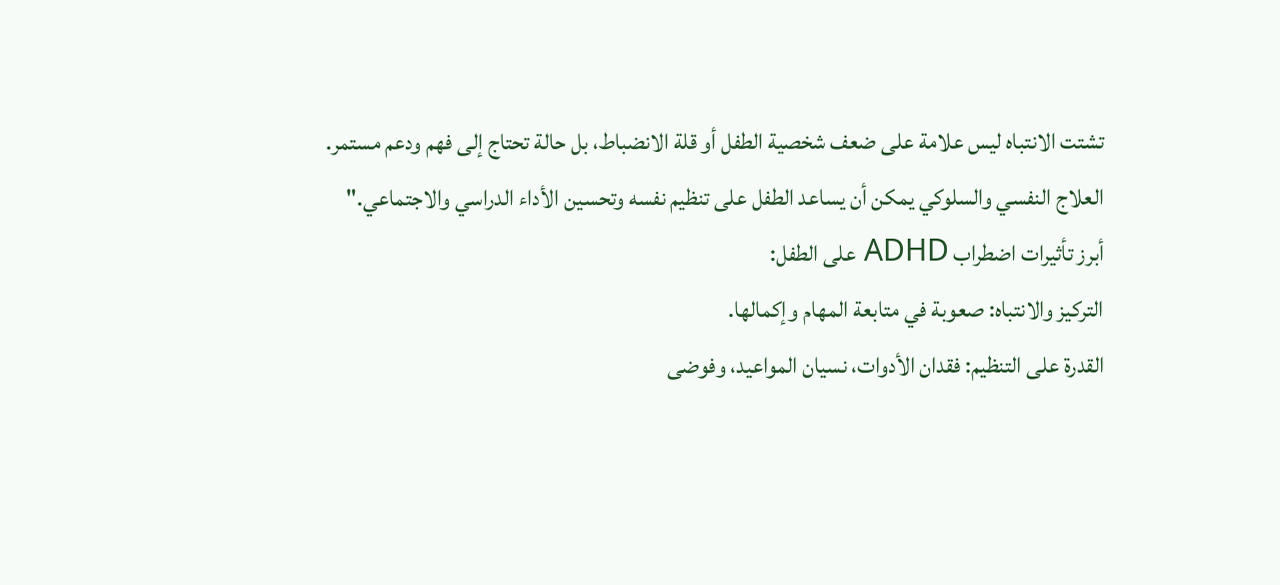تشتت الانتباه ليس علامة على ضعف شخصية الطفل أو قلة الانضباط، بل حالة تحتاج إلى فهم ودعم مستمر.
العلاج النفسي والسلوكي يمكن أن يساعد الطفل على تنظيم نفسه وتحسين الأداء الدراسي والاجتماعي."
أبرز تأثيرات اضطراب ADHD على الطفل:
التركيز والانتباه: صعوبة في متابعة المهام وإكمالها.
القدرة على التنظيم: فقدان الأدوات، نسيان المواعيد، وفوضى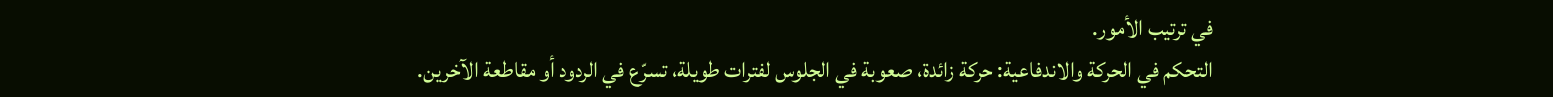في ترتيب الأمور.
التحكم في الحركة والاندفاعية: حركة زائدة، صعوبة في الجلوس لفترات طويلة، تسرّع في الردود أو مقاطعة الآخرين.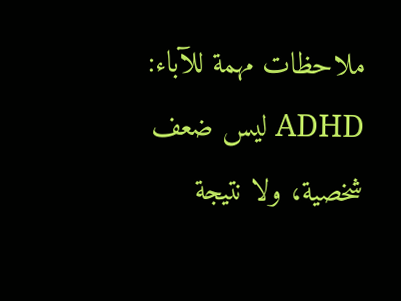ملاحظات مهمة للآباء:
ADHD ليس ضعف شخصية، ولا نتيجة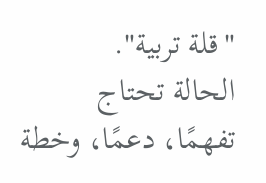"قلة تربية".
الحالة تحتاج تفهمًا، دعمًا، وخطة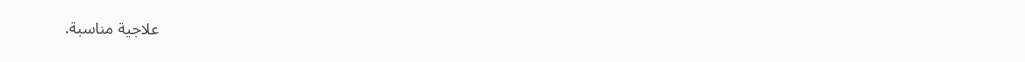علاجية مناسبة.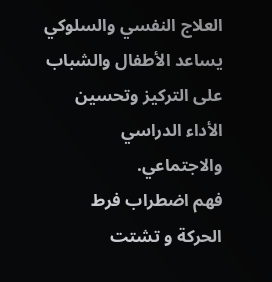العلاج النفسي والسلوكي يساعد الأطفال والشباب على التركيز وتحسين الأداء الدراسي والاجتماعي.
فهم اضطراب فرط الحركة و تشتت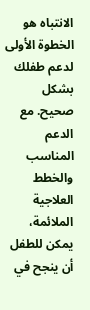الانتباه هو الخطوة الأولى لدعم طفلك بشكل صحيح. مع الدعم المناسب والخطط العلاجية الملائمة، يمكن للطفل أن ينجح في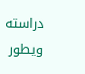دراسته ويطور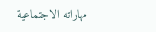مهاراته الاجتماعية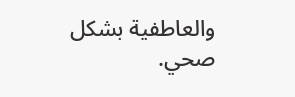والعاطفية بشكل صحي.